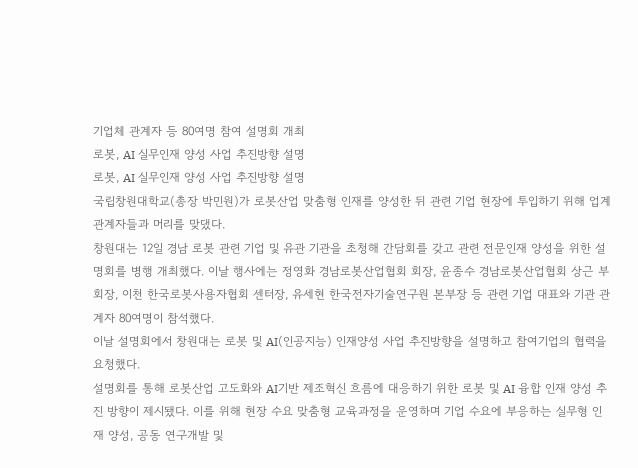기업체 관계자 등 80여명 참여 설명회 개최
로봇, AI 실무인재 양성 사업 추진방향 설명
로봇, AI 실무인재 양성 사업 추진방향 설명
국립창원대학교(총장 박민원)가 로봇산업 맞춤형 인재를 양성한 뒤 관련 기업 현장에 투입하기 위해 업계 관계자들과 머리를 맞댔다.
창원대는 12일 경남 로봇 관련 기업 및 유관 기관을 초청해 간담회를 갖고 관련 전문인재 양성을 위한 설명회를 병행 개최했다. 이날 행사에는 정영화 경남로봇산업협회 회장, 윤종수 경남로봇산업협회 상근 부회장, 이천 한국로봇사용자협회 센터장, 유세현 한국전자기술연구원 본부장 등 관련 기업 대표와 기관 관계자 80여명이 참석했다.
이날 설명회에서 창원대는 로봇 및 AI(인공지능) 인재양성 사업 추진방향을 설명하고 참여기업의 협력을 요청했다.
설명회를 통해 로봇산업 고도화와 AI기반 제조혁신 흐름에 대응하기 위한 로봇 및 AI 융합 인재 양성 추진 방향이 제시됐다. 이를 위해 현장 수요 맞춤형 교육과정을 운영하며 기업 수요에 부응하는 실무형 인재 양성, 공동 연구개발 및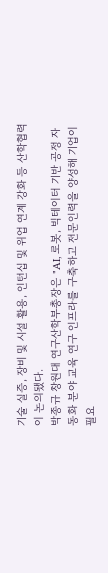기술 실증, 장비 및 시설 활용, 인턴십 및 위업 연계 강화 등 산학협력이 논의됐다.
박종규 창원대 연구산학부총장은 "AI, 로봇, 빅테이터 기반 공정 자동화 분야 교육 연구 인프라를 구축하고 전문인력을 양성해 기업이 필요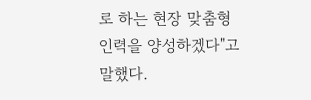로 하는 현장 맞춤형 인력을 양성하겠다"고 말했다.